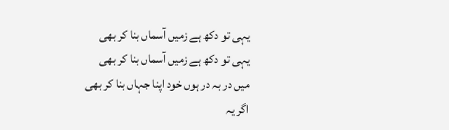یہی تو دکھ ہے زمیں آسماں بنا کر بھی
یہی تو دکھ ہے زمیں آسماں بنا کر بھی
میں در بہ در ہوں خود اپنا جہاں بنا کر بھی
اگر یہ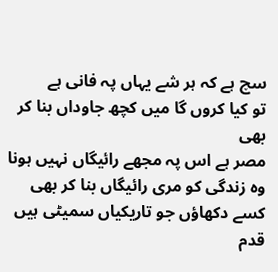سچ ہے کہ ہر شے یہاں پہ فانی ہے
تو کیا کروں گا میں کچھ جاوداں بنا کر بھی
مصر ہے اس پہ مجھے رائیگاں نہیں ہونا
وہ زندگی کو مری رائیگاں بنا کر بھی
کسے دکھاؤں جو تاریکیاں سمیٹی ہیں
قدم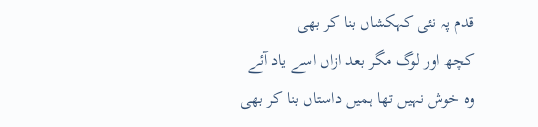قدم پہ نئی کہکشاں بنا کر بھی
کچھ اور لوگ مگر بعد ازاں اسے یاد آئے
وہ خوش نہیں تھا ہمیں داستاں بنا کر بھی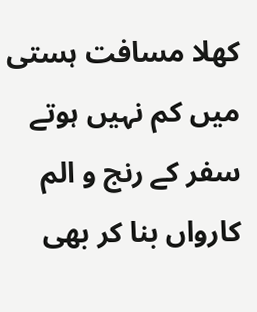کھلا مسافت ہستی میں کم نہیں ہوتے
سفر کے رنج و الم کارواں بنا کر بھی